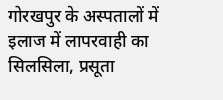गोरखपुर के अस्पतालों में इलाज में लापरवाही का सिलसिला, प्रसूता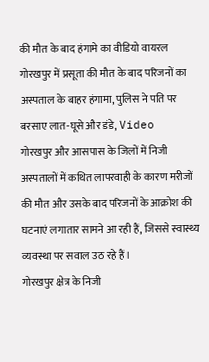की मौत के बाद हंगामे का वीडियो वायरल
गोरखपुर में प्रसूता की मौत के बाद परिजनों का अस्पताल के बाहर हंगामा, पुलिस ने पति पर बरसाए लात-घूसे और डंडे, Video
गोरखपुर और आसपास के जिलों में निजी अस्पतालों में कथित लापरवाही के कारण मरीजों की मौत और उसके बाद परिजनों के आक्रोश की घटनाएं लगातार सामने आ रही हैं, जिससे स्वास्थ्य व्यवस्था पर सवाल उठ रहे हैं।
गोरखपुर क्षेत्र के निजी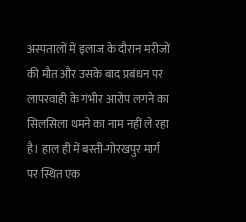अस्पतालों में इलाज के दौरान मरीजों की मौत और उसके बाद प्रबंधन पर लापरवाही के गंभीर आरोप लगने का सिलसिला थमने का नाम नहीं ले रहा है। हाल ही में बस्ती-गोरखपुर मार्ग पर स्थित एक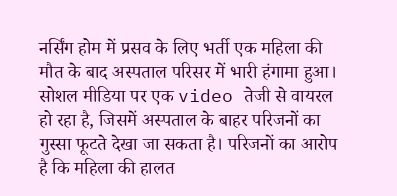नर्सिंग होम में प्रसव के लिए भर्ती एक महिला की मौत के बाद अस्पताल परिसर में भारी हंगामा हुआ। सोशल मीडिया पर एक video तेजी से वायरल हो रहा है, जिसमें अस्पताल के बाहर परिजनों का गुस्सा फूटते देखा जा सकता है। परिजनों का आरोप है कि महिला की हालत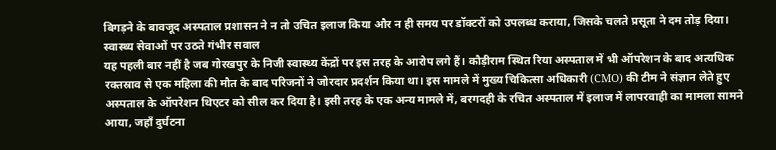बिगड़ने के बावजूद अस्पताल प्रशासन ने न तो उचित इलाज किया और न ही समय पर डॉक्टरों को उपलब्ध कराया, जिसके चलते प्रसूता ने दम तोड़ दिया।
स्वास्थ्य सेवाओं पर उठते गंभीर सवाल
यह पहली बार नहीं है जब गोरखपुर के निजी स्वास्थ्य केंद्रों पर इस तरह के आरोप लगे हैं। कौड़ीराम स्थित रिया अस्पताल में भी ऑपरेशन के बाद अत्यधिक रक्तस्राव से एक महिला की मौत के बाद परिजनों ने जोरदार प्रदर्शन किया था। इस मामले में मुख्य चिकित्सा अधिकारी (CMO) की टीम ने संज्ञान लेते हुए अस्पताल के ऑपरेशन थिएटर को सील कर दिया है। इसी तरह के एक अन्य मामले में, बरगदही के रचित अस्पताल में इलाज में लापरवाही का मामला सामने आया, जहाँ दुर्घटना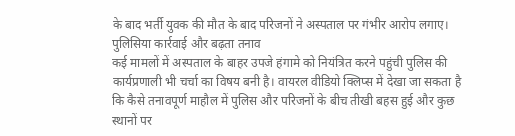के बाद भर्ती युवक की मौत के बाद परिजनों ने अस्पताल पर गंभीर आरोप लगाए।
पुलिसिया कार्रवाई और बढ़ता तनाव
कई मामलों में अस्पताल के बाहर उपजे हंगामे को नियंत्रित करने पहुंची पुलिस की कार्यप्रणाली भी चर्चा का विषय बनी है। वायरल वीडियो क्लिप्स में देखा जा सकता है कि कैसे तनावपूर्ण माहौल में पुलिस और परिजनों के बीच तीखी बहस हुई और कुछ स्थानों पर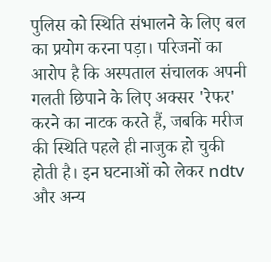पुलिस को स्थिति संभालने के लिए बल का प्रयोग करना पड़ा। परिजनों का आरोप है कि अस्पताल संचालक अपनी गलती छिपाने के लिए अक्सर 'रेफर' करने का नाटक करते हैं, जबकि मरीज की स्थिति पहले ही नाजुक हो चुकी होती है। इन घटनाओं को लेकर ndtv और अन्य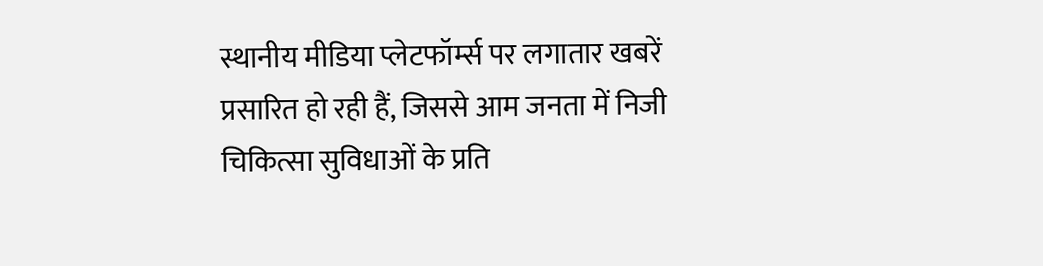स्थानीय मीडिया प्लेटफॉर्म्स पर लगातार खबरें प्रसारित हो रही हैं, जिससे आम जनता में निजी चिकित्सा सुविधाओं के प्रति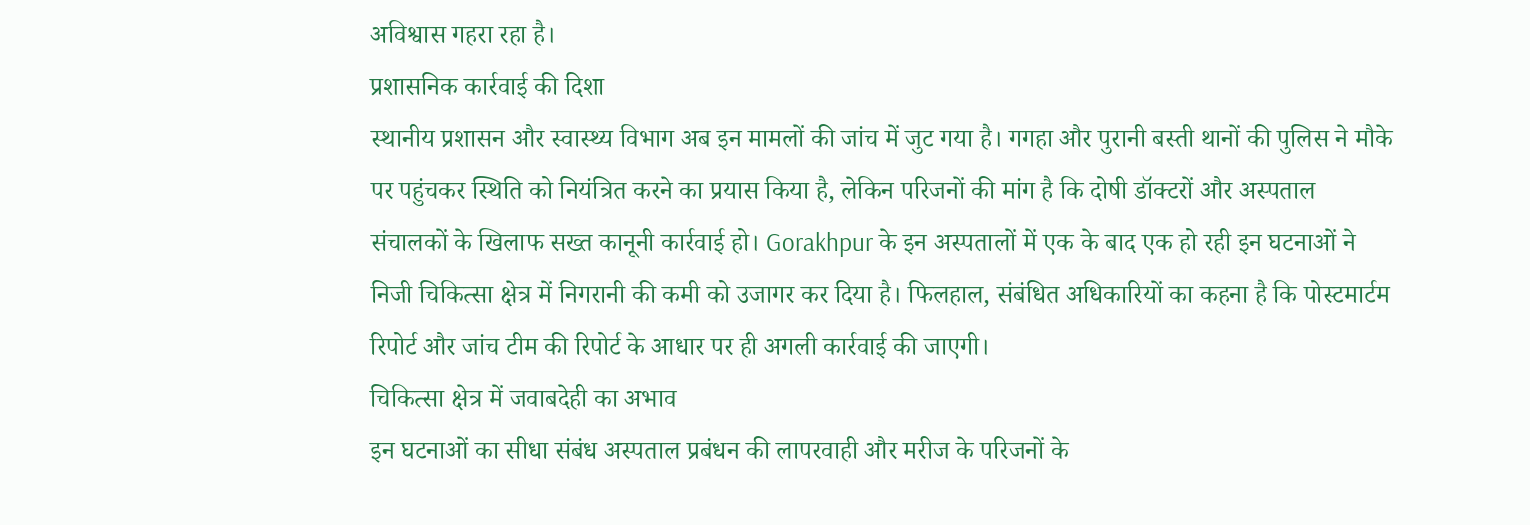अविश्वास गहरा रहा है।
प्रशासनिक कार्रवाई की दिशा
स्थानीय प्रशासन और स्वास्थ्य विभाग अब इन मामलों की जांच में जुट गया है। गगहा और पुरानी बस्ती थानों की पुलिस ने मौके पर पहुंचकर स्थिति को नियंत्रित करने का प्रयास किया है, लेकिन परिजनों की मांग है कि दोषी डॉक्टरों और अस्पताल संचालकों के खिलाफ सख्त कानूनी कार्रवाई हो। Gorakhpur के इन अस्पतालों में एक के बाद एक हो रही इन घटनाओं ने निजी चिकित्सा क्षेत्र में निगरानी की कमी को उजागर कर दिया है। फिलहाल, संबंधित अधिकारियों का कहना है कि पोस्टमार्टम रिपोर्ट और जांच टीम की रिपोर्ट के आधार पर ही अगली कार्रवाई की जाएगी।
चिकित्सा क्षेत्र में जवाबदेही का अभाव
इन घटनाओं का सीधा संबंध अस्पताल प्रबंधन की लापरवाही और मरीज के परिजनों के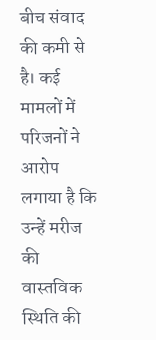बीच संवाद की कमी से है। कई मामलों में परिजनों ने आरोप लगाया है कि उन्हें मरीज की वास्तविक स्थिति की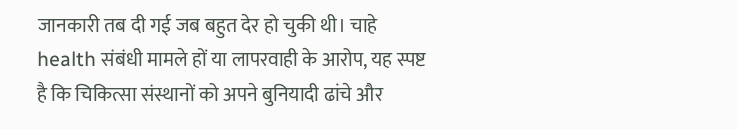जानकारी तब दी गई जब बहुत देर हो चुकी थी। चाहे health संबंधी मामले हों या लापरवाही के आरोप, यह स्पष्ट है कि चिकित्सा संस्थानों को अपने बुनियादी ढांचे और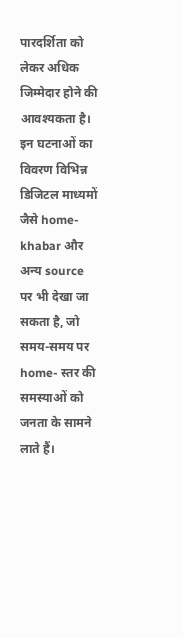पारदर्शिता को लेकर अधिक जिम्मेदार होने की आवश्यकता है। इन घटनाओं का विवरण विभिन्न डिजिटल माध्यमों जैसे home-khabar और अन्य source पर भी देखा जा सकता है, जो समय-समय पर home- स्तर की समस्याओं को जनता के सामने लाते हैं।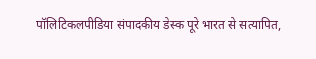पॉलिटिकलपीडिया संपादकीय डेस्क पूरे भारत से सत्यापित,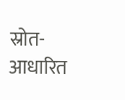स्रोत-आधारित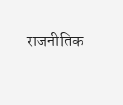राजनीतिक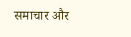समाचार और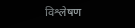विश्लेषण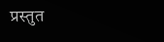प्रस्तुत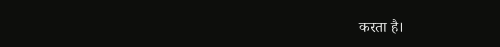करता है।